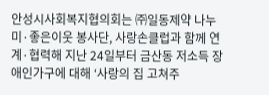안성시사회복지협의회는 ㈜일동제약 나누미·좋은이웃 봉사단, 사랑손클럽과 함께 연계·협력해 지난 24일부터 금산동 저소득 장애인가구에 대해 ‘사랑의 집 고쳐주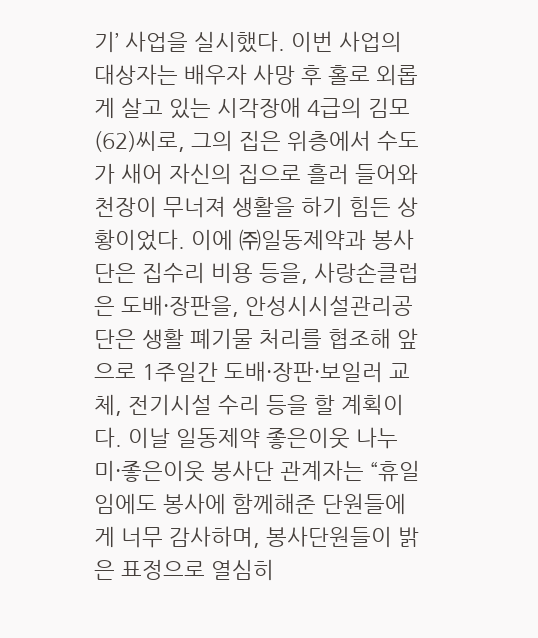기’ 사업을 실시했다. 이번 사업의 대상자는 배우자 사망 후 홀로 외롭게 살고 있는 시각장애 4급의 김모(62)씨로, 그의 집은 위층에서 수도가 새어 자신의 집으로 흘러 들어와 천장이 무너져 생활을 하기 힘든 상황이었다. 이에 ㈜일동제약과 봉사단은 집수리 비용 등을, 사랑손클럽은 도배·장판을, 안성시시설관리공단은 생활 폐기물 처리를 협조해 앞으로 1주일간 도배·장판·보일러 교체, 전기시설 수리 등을 할 계획이다. 이날 일동제약 좋은이웃 나누미·좋은이웃 봉사단 관계자는 “휴일임에도 봉사에 함께해준 단원들에게 너무 감사하며, 봉사단원들이 밝은 표정으로 열심히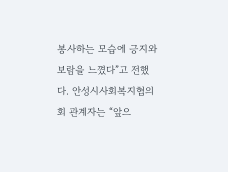봉사하는 모습에 긍지와 보람을 느꼈다”고 전했다. 안성시사회복지협의회 관계자는 “앞으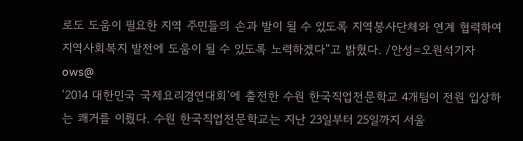로도 도움이 필요한 지역 주민들의 손과 발이 될 수 있도록 지역봉사단체와 연계 협력하여 지역사회복지 발전에 도움이 될 수 있도록 노력하겠다”고 밝혔다. /안성=오원석기자 ows@
‘2014 대한민국 국제요리경연대회’에 출전한 수원 한국직업전문학교 4개팀이 전원 입상하는 쾌거를 이뤘다. 수원 한국직업전문학교는 지난 23일부터 25일까지 서울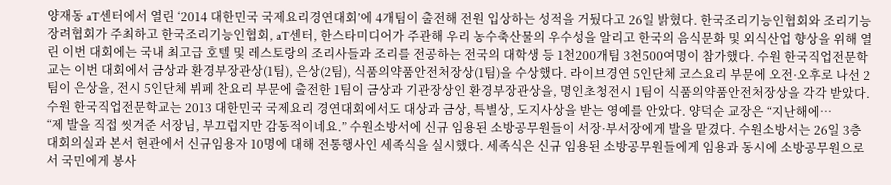양재동 aT센터에서 열린 ‘2014 대한민국 국제요리경연대회’에 4개팀이 출전해 전원 입상하는 성적을 거뒀다고 26일 밝혔다. 한국조리기능인협회와 조리기능장려협회가 주최하고 한국조리기능인협회, aT센터, 한스타미디어가 주관해 우리 농수축산물의 우수성을 알리고 한국의 음식문화 및 외식산업 향상을 위해 열린 이번 대회에는 국내 최고급 호텔 및 레스토랑의 조리사들과 조리를 전공하는 전국의 대학생 등 1천200개팀 3천500여명이 참가했다. 수원 한국직업전문학교는 이번 대회에서 금상과 환경부장관상(1팀), 은상(2팀), 식품의약품안전처장상(1팀)을 수상했다. 라이브경연 5인단체 코스요리 부문에 오전·오후로 나선 2팀이 은상을, 전시 5인단체 뷔페 찬요리 부문에 출전한 1팀이 금상과 기관장상인 환경부장관상을, 명인초청전시 1팀이 식품의약품안전처장상을 각각 받았다. 수원 한국직업전문학교는 2013 대한민국 국제요리 경연대회에서도 대상과 금상, 특별상, 도지사상을 받는 영예를 안았다. 양덕순 교장은 “지난해에…
“제 발을 직접 씻겨준 서장님, 부끄럽지만 감동적이네요.” 수원소방서에 신규 임용된 소방공무원들이 서장·부서장에게 발을 맡겼다. 수원소방서는 26일 3층 대회의실과 본서 현관에서 신규임용자 10명에 대해 전통행사인 세족식을 실시했다. 세족식은 신규 임용된 소방공무원들에게 임용과 동시에 소방공무원으로서 국민에게 봉사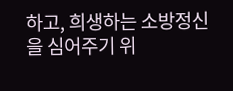하고, 희생하는 소방정신을 심어주기 위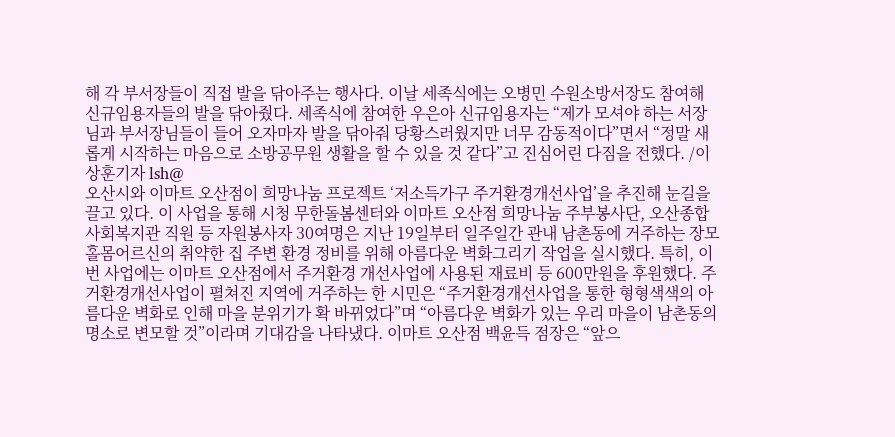해 각 부서장들이 직접 발을 닦아주는 행사다. 이날 세족식에는 오병민 수원소방서장도 참여해 신규임용자들의 발을 닦아줬다. 세족식에 참여한 우은아 신규임용자는 “제가 모셔야 하는 서장님과 부서장님들이 들어 오자마자 발을 닦아줘 당황스러웠지만 너무 감동적이다”면서 “정말 새롭게 시작하는 마음으로 소방공무원 생활을 할 수 있을 것 같다”고 진심어린 다짐을 전했다. /이상훈기자 lsh@
오산시와 이마트 오산점이 희망나눔 프로젝트 ‘저소득가구 주거환경개선사업’을 추진해 눈길을 끌고 있다. 이 사업을 통해 시청 무한돌봄센터와 이마트 오산점 희망나눔 주부봉사단, 오산종합사회복지관 직원 등 자원봉사자 30여명은 지난 19일부터 일주일간 관내 남촌동에 거주하는 장모 홀몸어르신의 취약한 집 주변 환경 정비를 위해 아름다운 벽화그리기 작업을 실시했다. 특히, 이번 사업에는 이마트 오산점에서 주거환경 개선사업에 사용된 재료비 등 600만원을 후원했다. 주거환경개선사업이 펼쳐진 지역에 거주하는 한 시민은 “주거환경개선사업을 통한 형형색색의 아름다운 벽화로 인해 마을 분위기가 확 바뀌었다”며 “아름다운 벽화가 있는 우리 마을이 남촌동의 명소로 변모할 것”이라며 기대감을 나타냈다. 이마트 오산점 백윤득 점장은 “앞으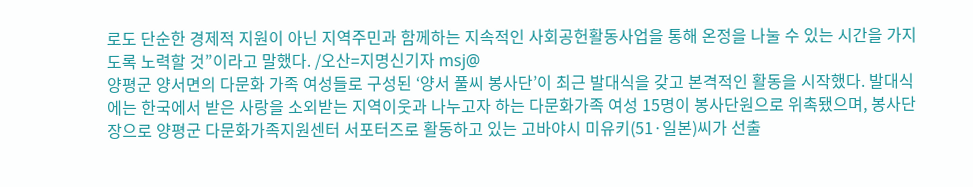로도 단순한 경제적 지원이 아닌 지역주민과 함께하는 지속적인 사회공헌활동사업을 통해 온정을 나눌 수 있는 시간을 가지도록 노력할 것”이라고 말했다. /오산=지명신기자 msj@
양평군 양서면의 다문화 가족 여성들로 구성된 ‘양서 풀씨 봉사단’이 최근 발대식을 갖고 본격적인 활동을 시작했다. 발대식에는 한국에서 받은 사랑을 소외받는 지역이웃과 나누고자 하는 다문화가족 여성 15명이 봉사단원으로 위촉됐으며, 봉사단장으로 양평군 다문화가족지원센터 서포터즈로 활동하고 있는 고바야시 미유키(51·일본)씨가 선출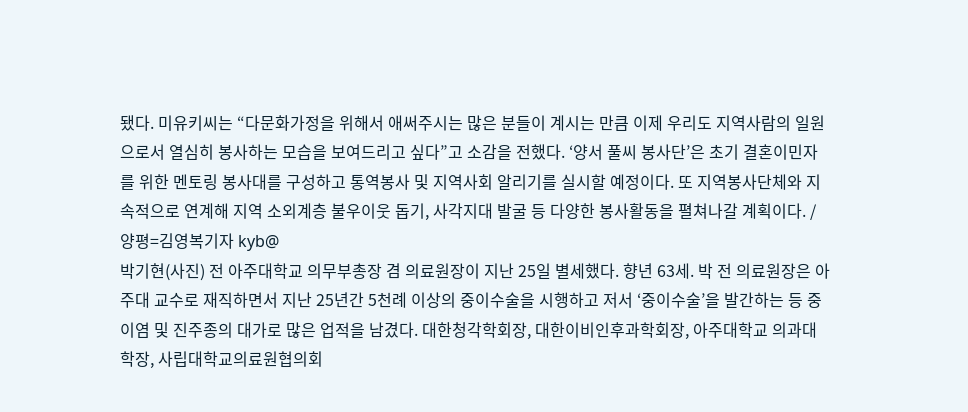됐다. 미유키씨는 “다문화가정을 위해서 애써주시는 많은 분들이 계시는 만큼 이제 우리도 지역사람의 일원으로서 열심히 봉사하는 모습을 보여드리고 싶다”고 소감을 전했다. ‘양서 풀씨 봉사단’은 초기 결혼이민자를 위한 멘토링 봉사대를 구성하고 통역봉사 및 지역사회 알리기를 실시할 예정이다. 또 지역봉사단체와 지속적으로 연계해 지역 소외계층 불우이웃 돕기, 사각지대 발굴 등 다양한 봉사활동을 펼쳐나갈 계획이다. /양평=김영복기자 kyb@
박기현(사진) 전 아주대학교 의무부총장 겸 의료원장이 지난 25일 별세했다. 향년 63세. 박 전 의료원장은 아주대 교수로 재직하면서 지난 25년간 5천례 이상의 중이수술을 시행하고 저서 ‘중이수술’을 발간하는 등 중이염 및 진주종의 대가로 많은 업적을 남겼다. 대한청각학회장, 대한이비인후과학회장, 아주대학교 의과대학장, 사립대학교의료원협의회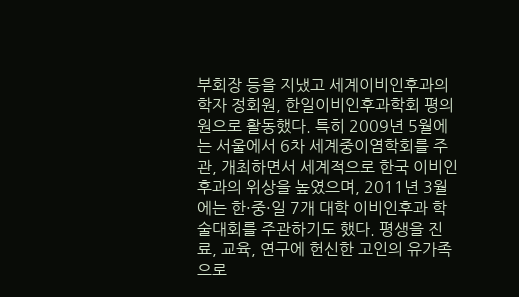부회장 등을 지냈고 세계이비인후과의학자 정회원, 한일이비인후과학회 평의원으로 활동했다. 특히 2009년 5월에는 서울에서 6차 세계중이염학회를 주관, 개최하면서 세계적으로 한국 이비인후과의 위상을 높였으며, 2011년 3월에는 한·중·일 7개 대학 이비인후과 학술대회를 주관하기도 했다. 평생을 진료, 교육, 연구에 헌신한 고인의 유가족으로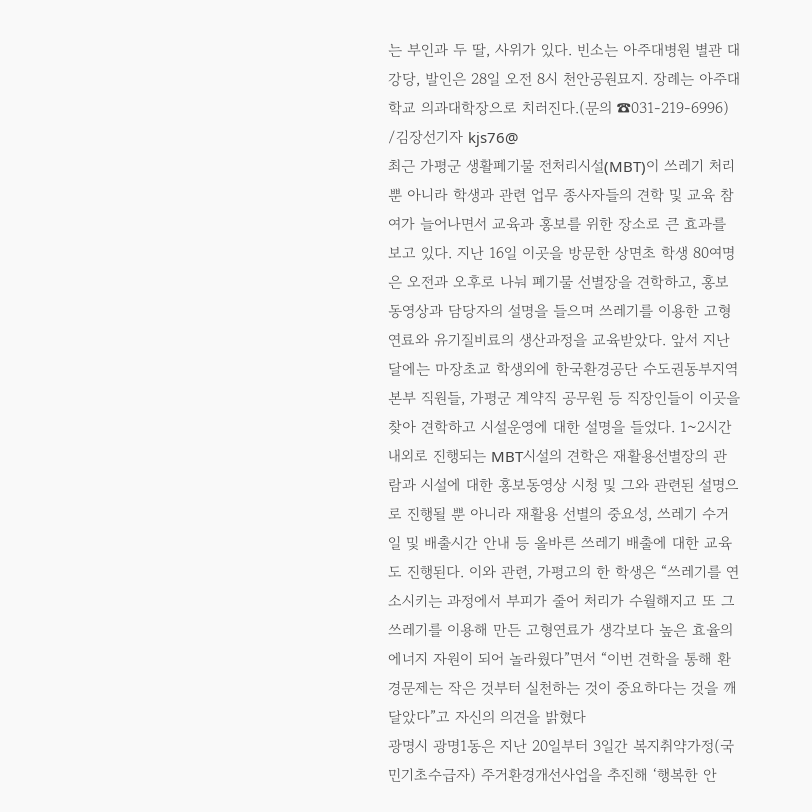는 부인과 두 딸, 사위가 있다. 빈소는 아주대병원 별관 대강당, 발인은 28일 오전 8시 천안공원묘지. 장례는 아주대학교 의과대학장으로 치러진다.(문의 ☎031-219-6996) /김장선기자 kjs76@
최근 가평군 생활폐기물 전처리시설(MBT)이 쓰레기 처리뿐 아니라 학생과 관련 업무 종사자들의 견학 및 교육 참여가 늘어나면서 교육과 홍보를 위한 장소로 큰 효과를 보고 있다. 지난 16일 이곳을 방문한 상면초 학생 80여명은 오전과 오후로 나눠 폐기물 선별장을 견학하고, 홍보 동영상과 담당자의 설명을 들으며 쓰레기를 이용한 고형연료와 유기질비료의 생산과정을 교육받았다. 앞서 지난달에는 마장초교 학생외에 한국환경공단 수도권동부지역본부 직원들, 가평군 계약직 공무원 등 직장인들이 이곳을 찾아 견학하고 시설운영에 대한 설명을 들었다. 1~2시간 내외로 진행되는 MBT시설의 견학은 재활용선별장의 관람과 시설에 대한 홍보동영상 시청 및 그와 관련된 설명으로 진행될 뿐 아니라 재활용 선별의 중요성, 쓰레기 수거일 및 배출시간 안내 등 올바른 쓰레기 배출에 대한 교육도 진행된다. 이와 관련, 가평고의 한 학생은 “쓰레기를 연소시키는 과정에서 부피가 줄어 처리가 수월해지고 또 그 쓰레기를 이용해 만든 고형연료가 생각보다 높은 효율의 에너지 자원이 되어 놀라웠다”면서 “이번 견학을 통해 환경문제는 작은 것부터 실천하는 것이 중요하다는 것을 깨달았다”고 자신의 의견을 밝혔다
광명시 광명1동은 지난 20일부터 3일간 복지취약가정(국민기초수급자) 주거환경개선사업을 추진해 ‘행복한 안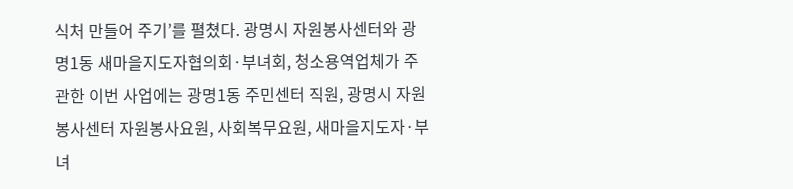식처 만들어 주기’를 펼쳤다. 광명시 자원봉사센터와 광명1동 새마을지도자협의회·부녀회, 청소용역업체가 주관한 이번 사업에는 광명1동 주민센터 직원, 광명시 자원봉사센터 자원봉사요원, 사회복무요원, 새마을지도자·부녀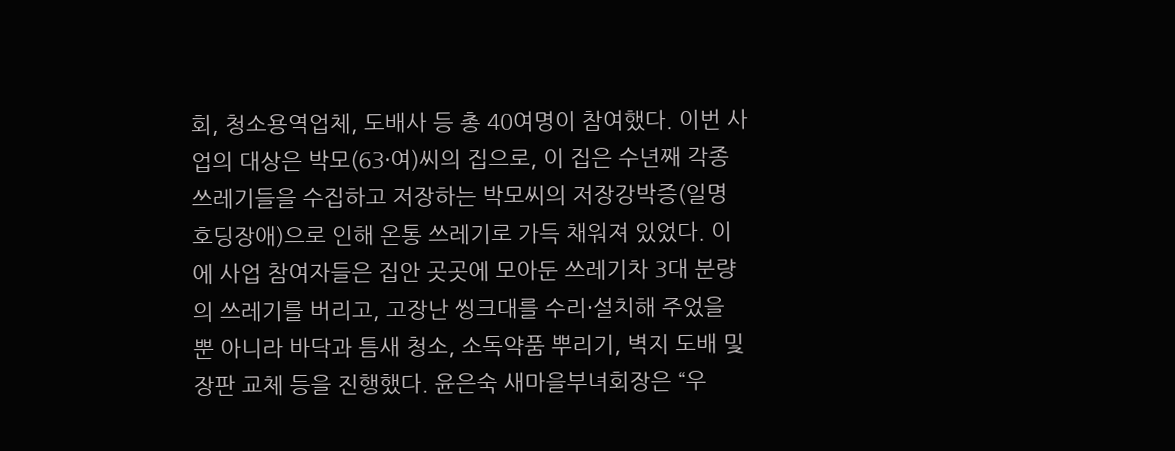회, 청소용역업체, 도배사 등 총 40여명이 참여했다. 이번 사업의 대상은 박모(63·여)씨의 집으로, 이 집은 수년째 각종 쓰레기들을 수집하고 저장하는 박모씨의 저장강박증(일명 호딩장애)으로 인해 온통 쓰레기로 가득 채워져 있었다. 이에 사업 참여자들은 집안 곳곳에 모아둔 쓰레기차 3대 분량의 쓰레기를 버리고, 고장난 씽크대를 수리·설치해 주었을 뿐 아니라 바닥과 틈새 청소, 소독약품 뿌리기, 벽지 도배 및 장판 교체 등을 진행했다. 윤은숙 새마을부녀회장은 “우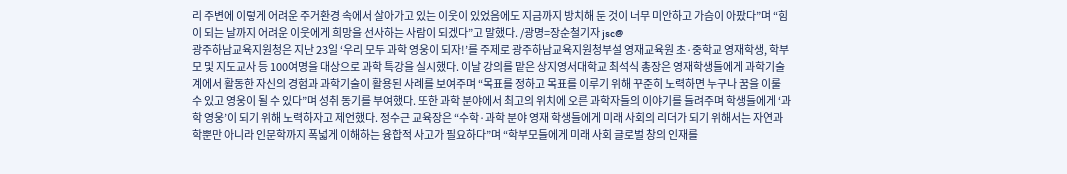리 주변에 이렇게 어려운 주거환경 속에서 살아가고 있는 이웃이 있었음에도 지금까지 방치해 둔 것이 너무 미안하고 가슴이 아팠다”며 “힘이 되는 날까지 어려운 이웃에게 희망을 선사하는 사람이 되겠다”고 말했다. /광명=장순철기자 jsc@
광주하남교육지원청은 지난 23일 ‘우리 모두 과학 영웅이 되자!’를 주제로 광주하남교육지원청부설 영재교육원 초·중학교 영재학생, 학부모 및 지도교사 등 100여명을 대상으로 과학 특강을 실시했다. 이날 강의를 맡은 상지영서대학교 최석식 총장은 영재학생들에게 과학기술계에서 활동한 자신의 경험과 과학기술이 활용된 사례를 보여주며 “목표를 정하고 목표를 이루기 위해 꾸준히 노력하면 누구나 꿈을 이룰 수 있고 영웅이 될 수 있다”며 성취 동기를 부여했다. 또한 과학 분야에서 최고의 위치에 오른 과학자들의 이야기를 들려주며 학생들에게 ‘과학 영웅’이 되기 위해 노력하자고 제언했다. 정수근 교육장은 “수학·과학 분야 영재 학생들에게 미래 사회의 리더가 되기 위해서는 자연과학뿐만 아니라 인문학까지 폭넓게 이해하는 융합적 사고가 필요하다”며 “학부모들에게 미래 사회 글로벌 창의 인재를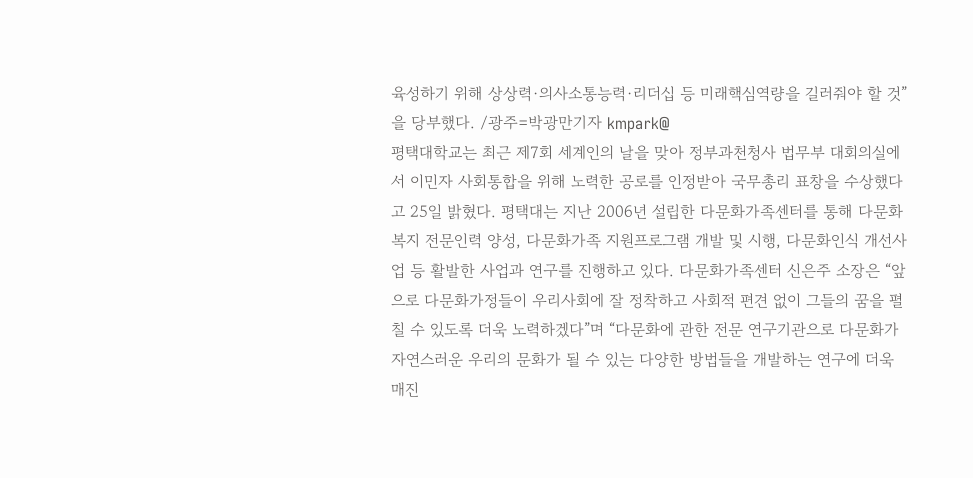육성하기 위해 상상력·의사소통능력·리더십 등 미래핵심역량을 길러줘야 할 것”을 당부했다. /광주=박광만기자 kmpark@
평택대학교는 최근 제7회 세계인의 날을 맞아 정부과천청사 법무부 대회의실에서 이민자 사회통합을 위해 노력한 공로를 인정받아 국무총리 표창을 수상했다고 25일 밝혔다. 평택대는 지난 2006년 설립한 다문화가족센터를 통해 다문화복지 전문인력 양성, 다문화가족 지원프로그램 개발 및 시행, 다문화인식 개선사업 등 활발한 사업과 연구를 진행하고 있다. 다문화가족센터 신은주 소장은 “앞으로 다문화가정들이 우리사회에 잘 정착하고 사회적 편견 없이 그들의 꿈을 펼칠 수 있도록 더욱 노력하겠다”며 “다문화에 관한 전문 연구기관으로 다문화가 자연스러운 우리의 문화가 될 수 있는 다양한 방법들을 개발하는 연구에 더욱 매진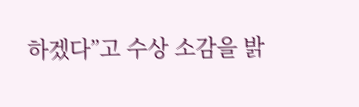하겠다”고 수상 소감을 밝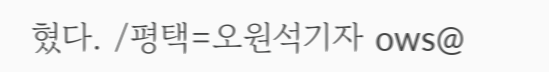혔다. /평택=오원석기자 ows@